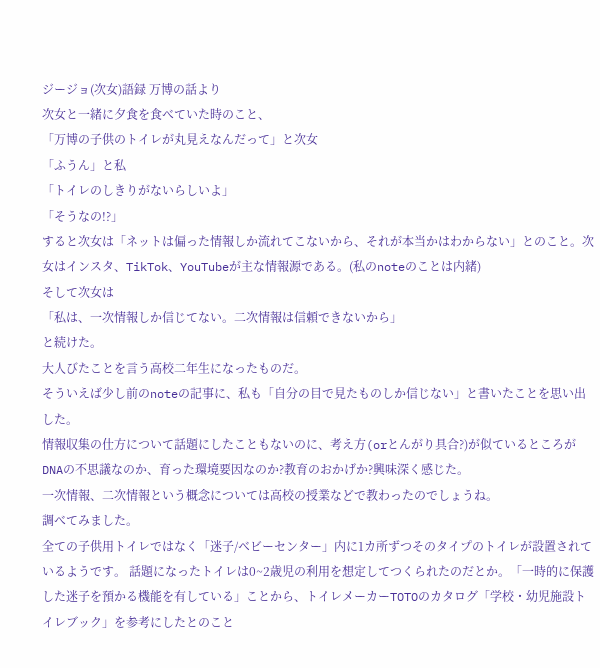ジージョ(次女)語録 万博の話より
次女と一緒に夕食を食べていた時のこと、
「万博の子供のトイレが丸見えなんだって」と次女
「ふうん」と私
「トイレのしきりがないらしいよ」
「そうなの!?」
すると次女は「ネットは偏った情報しか流れてこないから、それが本当かはわからない」とのこと。次女はインスタ、TikTok、YouTubeが主な情報源である。(私のnoteのことは内緒)
そして次女は
「私は、一次情報しか信じてない。二次情報は信頼できないから」
と続けた。
大人びたことを言う高校二年生になったものだ。
そういえば少し前のnoteの記事に、私も「自分の目で見たものしか信じない」と書いたことを思い出した。
情報収集の仕方について話題にしたこともないのに、考え方(orとんがり具合?)が似ているところがDNAの不思議なのか、育った環境要因なのか?教育のおかげか?興味深く感じた。
一次情報、二次情報という概念については高校の授業などで教わったのでしょうね。
調べてみました。
全ての子供用トイレではなく「迷子/ベビーセンター」内に1カ所ずつそのタイプのトイレが設置されているようです。 話題になったトイレは0~2歳児の利用を想定してつくられたのだとか。「一時的に保護した迷子を預かる機能を有している」ことから、トイレメーカーTOTOのカタログ「学校・幼児施設トイレブック」を参考にしたとのこと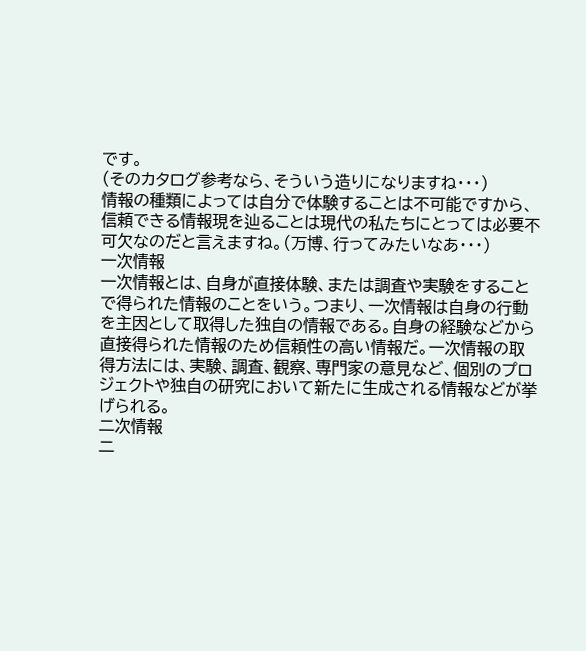です。
(そのカタログ参考なら、そういう造りになりますね・・・)
情報の種類によっては自分で体験することは不可能ですから、信頼できる情報現を辿ることは現代の私たちにとっては必要不可欠なのだと言えますね。(万博、行ってみたいなあ・・・)
一次情報
一次情報とは、自身が直接体験、または調査や実験をすることで得られた情報のことをいう。つまり、一次情報は自身の行動を主因として取得した独自の情報である。自身の経験などから直接得られた情報のため信頼性の高い情報だ。一次情報の取得方法には、実験、調査、観察、専門家の意見など、個別のプロジェクトや独自の研究において新たに生成される情報などが挙げられる。
二次情報
二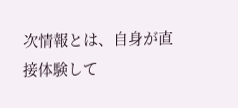次情報とは、自身が直接体験して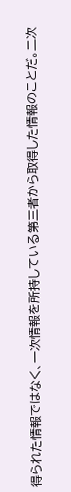得られた情報ではなく、一次情報を所持している第三者から取得した情報のことだ。二次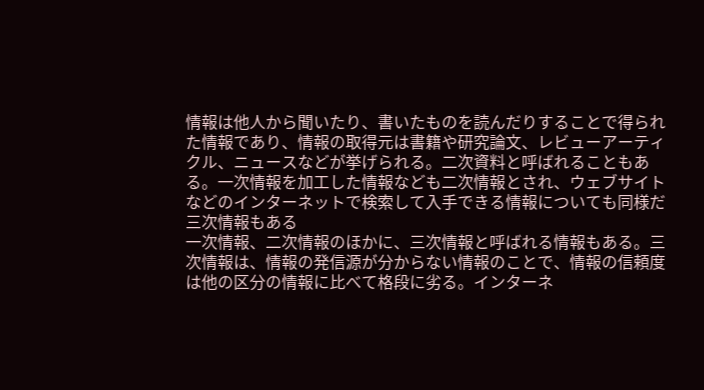情報は他人から聞いたり、書いたものを読んだりすることで得られた情報であり、情報の取得元は書籍や研究論文、レビューアーティクル、ニュースなどが挙げられる。二次資料と呼ばれることもある。一次情報を加工した情報なども二次情報とされ、ウェブサイトなどのインターネットで検索して入手できる情報についても同様だ
三次情報もある
一次情報、二次情報のほかに、三次情報と呼ばれる情報もある。三次情報は、情報の発信源が分からない情報のことで、情報の信頼度は他の区分の情報に比べて格段に劣る。インターネ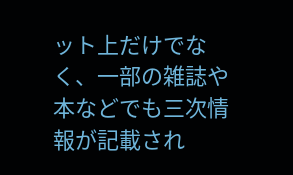ット上だけでなく、一部の雑誌や本などでも三次情報が記載され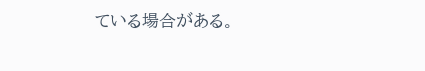ている場合がある。